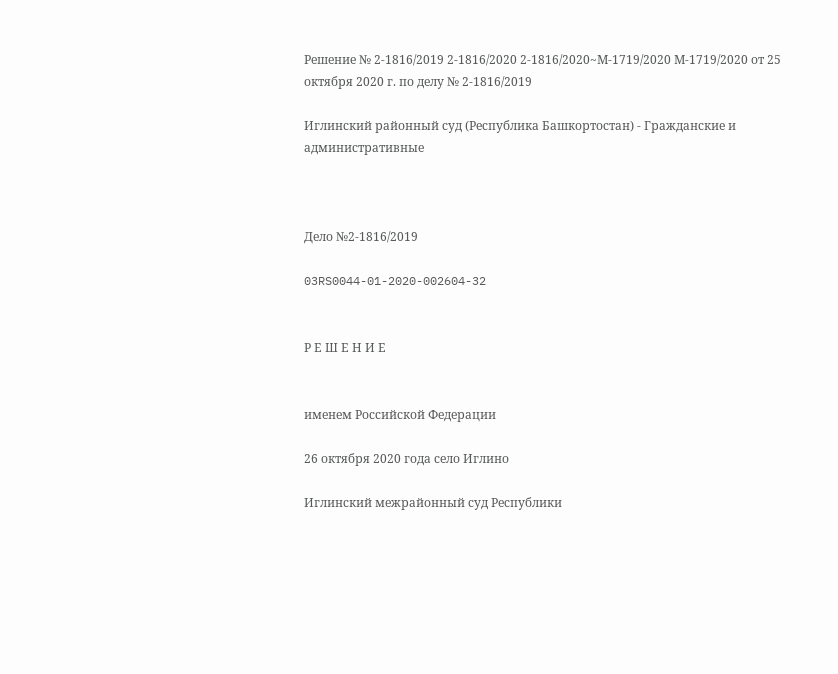Решение № 2-1816/2019 2-1816/2020 2-1816/2020~М-1719/2020 М-1719/2020 от 25 октября 2020 г. по делу № 2-1816/2019

Иглинский районный суд (Республика Башкортостан) - Гражданские и административные



Дело №2-1816/2019

03RS0044-01-2020-002604-32


Р Е Ш Е Н И Е


именем Российской Федерации

26 октября 2020 года село Иглино

Иглинский межрайонный суд Республики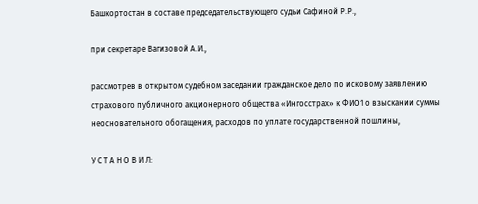Башкортостан в составе председательствующего судьи Сафиной Р.Р.,

при секретаре Вагизовой А.И.,

рассмотрев в открытом судебном заседании гражданское дело по исковому заявлению страхового публичного акционерного общества «Ингосстрах» к ФИО1 о взыскании суммы неосновательного обогащения, расходов по уплате государственной пошлины,

У С Т А Н О В И Л: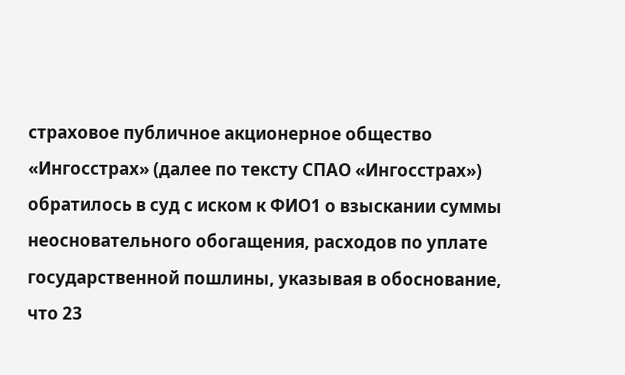страховое публичное акционерное общество «Ингосстрах» (далее по тексту СПАО «Ингосстрах») обратилось в суд с иском к ФИО1 о взыскании суммы неосновательного обогащения, расходов по уплате государственной пошлины, указывая в обоснование, что 23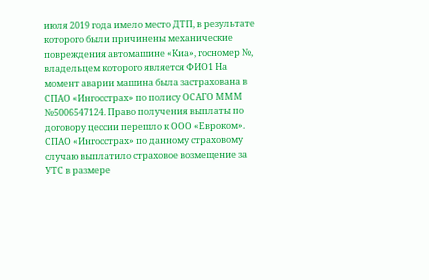июля 2019 года имело место ДТП, в результате которого были причинены механические повреждения автомашине «Киа», госномер №, владельцем которого является ФИО1 На момент аварии машина была застрахована в СПАО «Ингосстрах» по полису ОСАГО МММ №5006547124. Право получения выплаты по договору цессии перешло к ООО «Евроком». СПАО «Ингосстрах» по данному страховому случаю выплатило страховое возмещение за УТС в размере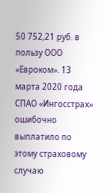50 752,21 руб. в пользу ООО «Евроком». 13 марта 2020 года СПАО «Ингосстрах» ошибочно выплатило по этому страховому случаю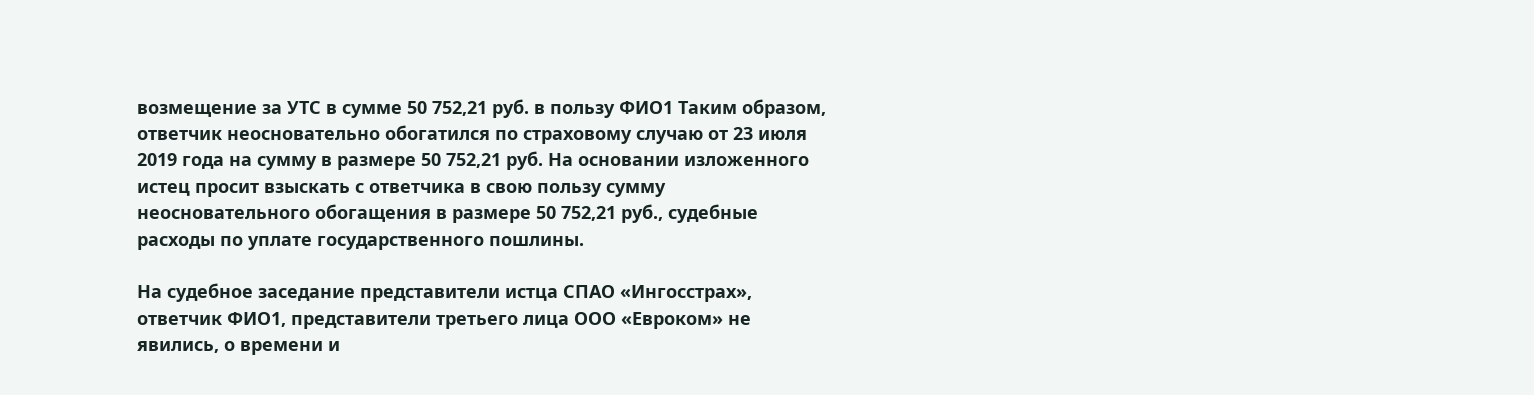возмещение за УТС в сумме 50 752,21 руб. в пользу ФИО1 Таким образом, ответчик неосновательно обогатился по страховому случаю от 23 июля 2019 года на сумму в размере 50 752,21 руб. На основании изложенного истец просит взыскать с ответчика в свою пользу сумму неосновательного обогащения в размере 50 752,21 руб., судебные расходы по уплате государственного пошлины.

На судебное заседание представители истца СПАО «Ингосстрах», ответчик ФИО1, представители третьего лица ООО «Евроком» не явились, о времени и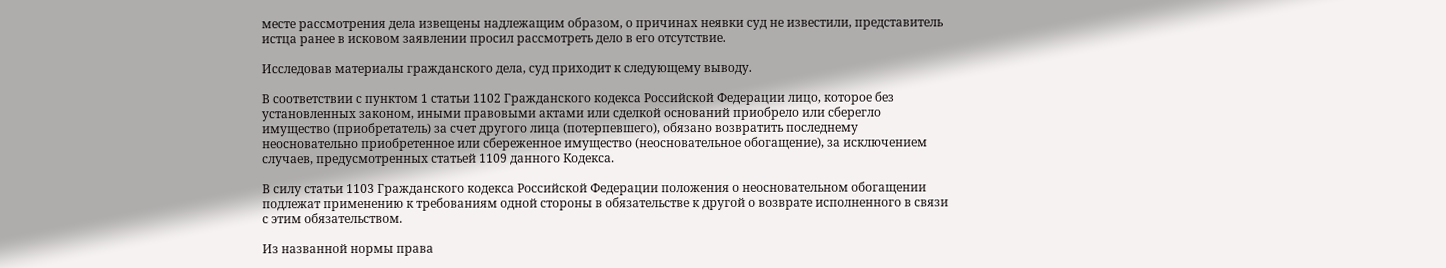месте рассмотрения дела извещены надлежащим образом, о причинах неявки суд не известили, представитель истца ранее в исковом заявлении просил рассмотреть дело в его отсутствие.

Исследовав материалы гражданского дела, суд приходит к следующему выводу.

В соответствии с пунктом 1 статьи 1102 Гражданского кодекса Российской Федерации лицо, которое без установленных законом, иными правовыми актами или сделкой оснований приобрело или сберегло имущество (приобретатель) за счет другого лица (потерпевшего), обязано возвратить последнему неосновательно приобретенное или сбереженное имущество (неосновательное обогащение), за исключением случаев, предусмотренных статьей 1109 данного Кодекса.

В силу статьи 1103 Гражданского кодекса Российской Федерации положения о неосновательном обогащении подлежат применению к требованиям одной стороны в обязательстве к другой о возврате исполненного в связи с этим обязательством.

Из названной нормы права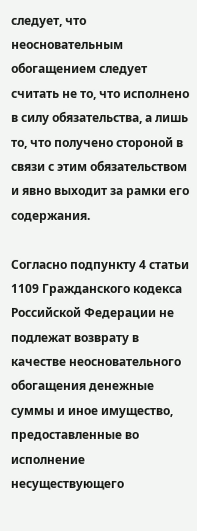следует, что неосновательным обогащением следует считать не то, что исполнено в силу обязательства, а лишь то, что получено стороной в связи с этим обязательством и явно выходит за рамки его содержания.

Согласно подпункту 4 статьи 1109 Гражданского кодекса Российской Федерации не подлежат возврату в качестве неосновательного обогащения денежные суммы и иное имущество, предоставленные во исполнение несуществующего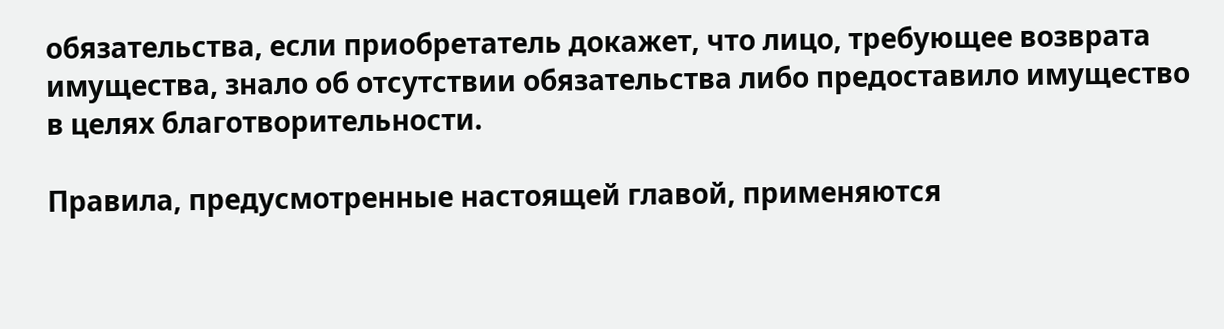обязательства, если приобретатель докажет, что лицо, требующее возврата имущества, знало об отсутствии обязательства либо предоставило имущество в целях благотворительности.

Правила, предусмотренные настоящей главой, применяются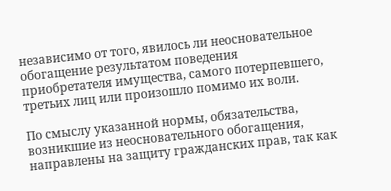независимо от того, явилось ли неосновательное обогащение результатом поведения приобретателя имущества, самого потерпевшего, третьих лиц или произошло помимо их воли.

По смыслу указанной нормы, обязательства, возникшие из неосновательного обогащения, направлены на защиту гражданских прав, так как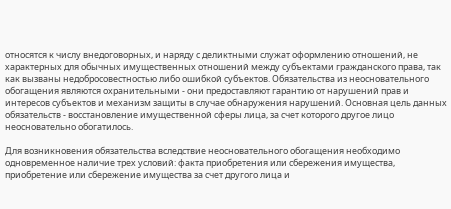относятся к числу внедоговорных, и наряду с деликтными служат оформлению отношений, не характерных для обычных имущественных отношений между субъектами гражданского права, так как вызваны недобросовестностью либо ошибкой субъектов. Обязательства из неосновательного обогащения являются охранительными - они предоставляют гарантию от нарушений прав и интересов субъектов и механизм защиты в случае обнаружения нарушений. Основная цель данных обязательств - восстановление имущественной сферы лица, за счет которого другое лицо неосновательно обогатилось.

Для возникновения обязательства вследствие неосновательного обогащения необходимо одновременное наличие трех условий: факта приобретения или сбережения имущества, приобретение или сбережение имущества за счет другого лица и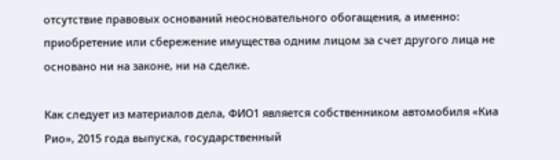отсутствие правовых оснований неосновательного обогащения, а именно: приобретение или сбережение имущества одним лицом за счет другого лица не основано ни на законе, ни на сделке.

Как следует из материалов дела, ФИО1 является собственником автомобиля «Киа Рио», 2015 года выпуска, государственный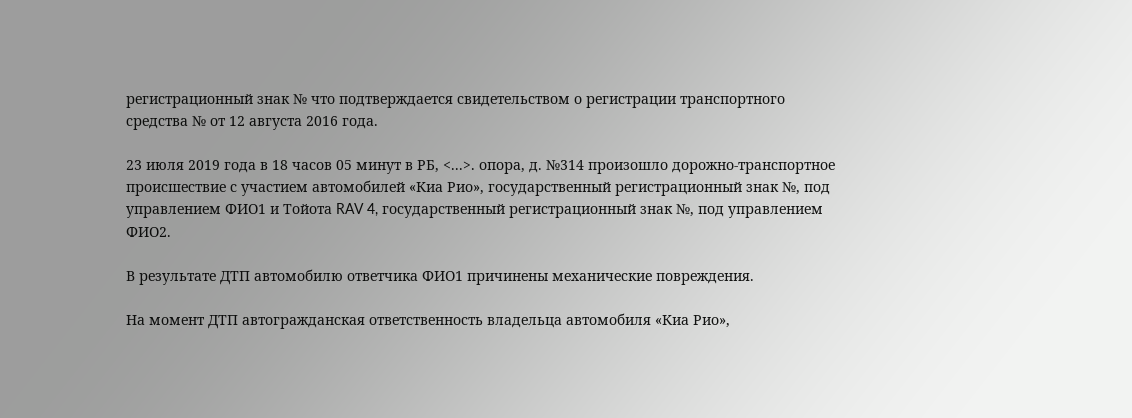регистрационный знак № что подтверждается свидетельством о регистрации транспортного средства № от 12 августа 2016 года.

23 июля 2019 года в 18 часов 05 минут в РБ, <...>. опора, д. №314 произошло дорожно-транспортное происшествие с участием автомобилей «Киа Рио», государственный регистрационный знак №, под управлением ФИО1 и Тойота RAV 4, государственный регистрационный знак №, под управлением ФИО2.

В результате ДТП автомобилю ответчика ФИО1 причинены механические повреждения.

На момент ДТП автогражданская ответственность владельца автомобиля «Киа Рио»,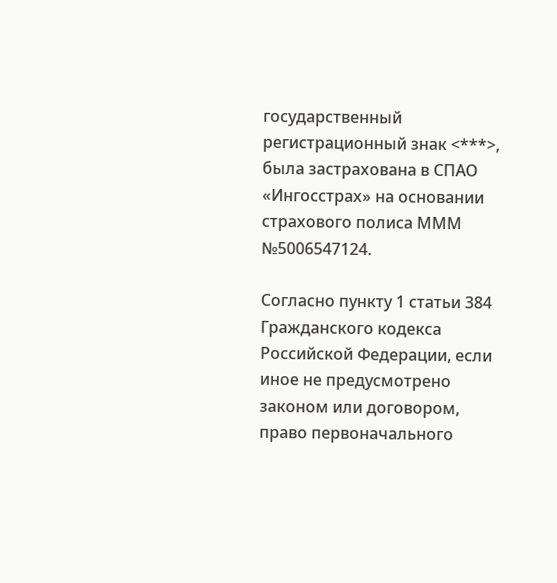государственный регистрационный знак <***>, была застрахована в СПАО «Ингосстрах» на основании страхового полиса МММ №5006547124.

Согласно пункту 1 статьи 384 Гражданского кодекса Российской Федерации, если иное не предусмотрено законом или договором, право первоначального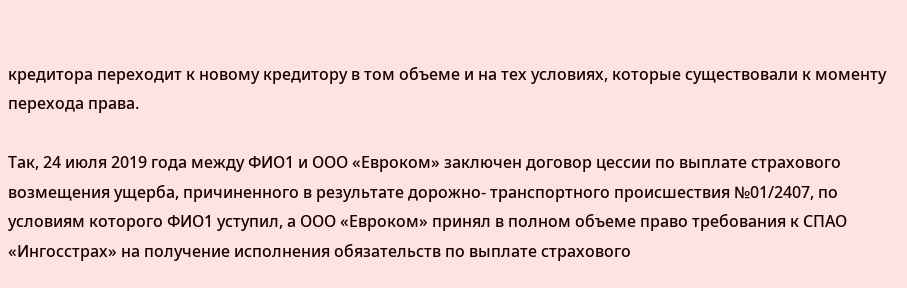кредитора переходит к новому кредитору в том объеме и на тех условиях, которые существовали к моменту перехода права.

Так, 24 июля 2019 года между ФИО1 и ООО «Евроком» заключен договор цессии по выплате страхового возмещения ущерба, причиненного в результате дорожно- транспортного происшествия №01/2407, по условиям которого ФИО1 уступил, а ООО «Евроком» принял в полном объеме право требования к СПАО «Ингосстрах» на получение исполнения обязательств по выплате страхового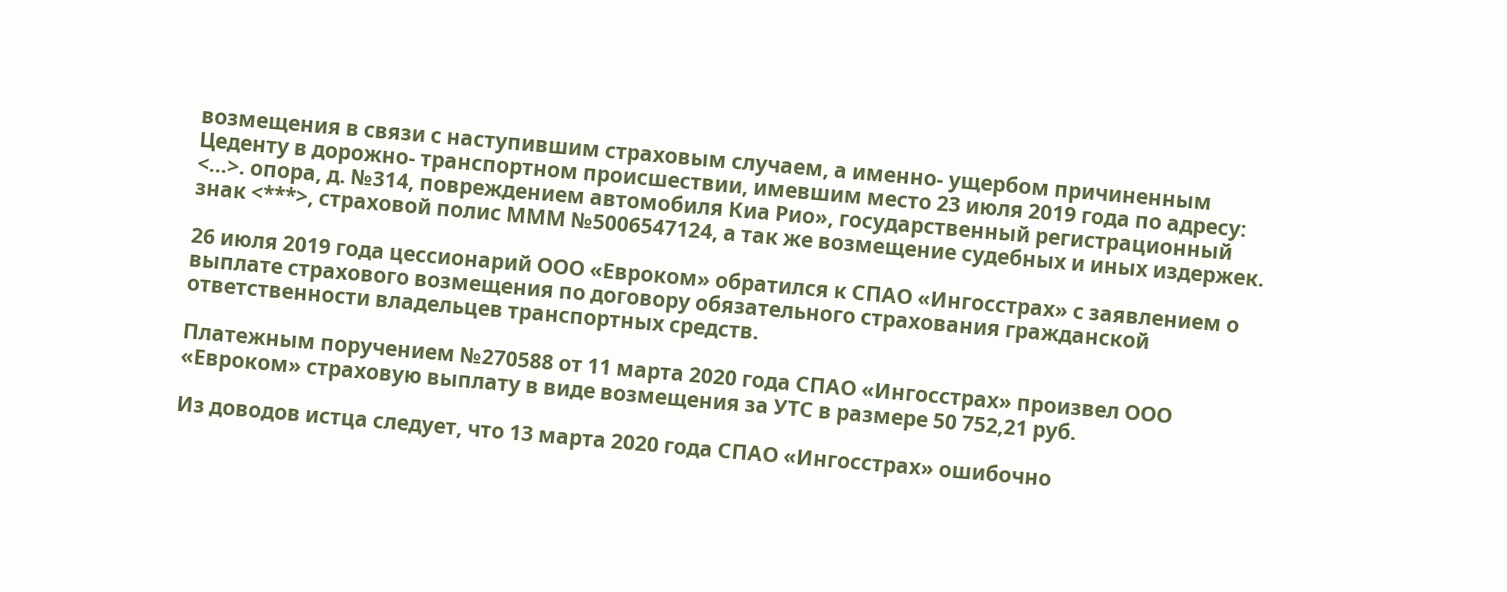возмещения в связи с наступившим страховым случаем, а именно- ущербом причиненным Цеденту в дорожно- транспортном происшествии, имевшим место 23 июля 2019 года по адресу: <...>. опора, д. №314, повреждением автомобиля Киа Рио», государственный регистрационный знак <***>, страховой полис МММ №5006547124, а так же возмещение судебных и иных издержек.

26 июля 2019 года цессионарий ООО «Евроком» обратился к СПАО «Ингосстрах» с заявлением о выплате страхового возмещения по договору обязательного страхования гражданской ответственности владельцев транспортных средств.

Платежным поручением №270588 от 11 марта 2020 года СПАО «Ингосстрах» произвел ООО «Евроком» страховую выплату в виде возмещения за УТС в размере 50 752,21 руб.

Из доводов истца следует, что 13 марта 2020 года СПАО «Ингосстрах» ошибочно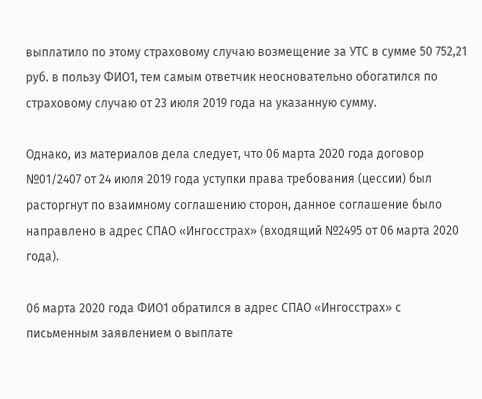выплатило по этому страховому случаю возмещение за УТС в сумме 50 752,21 руб. в пользу ФИО1, тем самым ответчик неосновательно обогатился по страховому случаю от 23 июля 2019 года на указанную сумму.

Однако, из материалов дела следует, что 06 марта 2020 года договор №01/2407 от 24 июля 2019 года уступки права требования (цессии) был расторгнут по взаимному соглашению сторон, данное соглашение было направлено в адрес СПАО «Ингосстрах» (входящий №2495 от 06 марта 2020 года).

06 марта 2020 года ФИО1 обратился в адрес СПАО «Ингосстрах» с письменным заявлением о выплате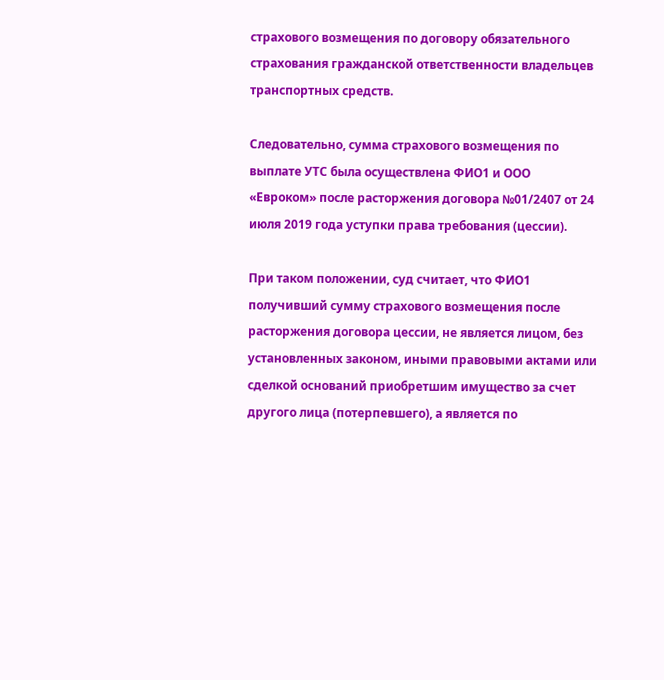страхового возмещения по договору обязательного страхования гражданской ответственности владельцев транспортных средств.

Следовательно, сумма страхового возмещения по выплате УТС была осуществлена ФИО1 и ООО «Евроком» после расторжения договора №01/2407 от 24 июля 2019 года уступки права требования (цессии).

При таком положении, суд считает, что ФИО1 получивший сумму страхового возмещения после расторжения договора цессии, не является лицом, без установленных законом, иными правовыми актами или сделкой оснований приобретшим имущество за счет другого лица (потерпевшего), а является по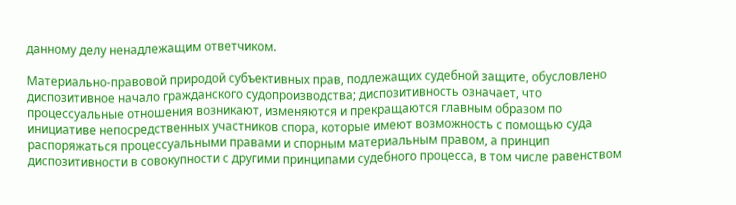данному делу ненадлежащим ответчиком.

Материально-правовой природой субъективных прав, подлежащих судебной защите, обусловлено диспозитивное начало гражданского судопроизводства; диспозитивность означает, что процессуальные отношения возникают, изменяются и прекращаются главным образом по инициативе непосредственных участников спора, которые имеют возможность с помощью суда распоряжаться процессуальными правами и спорным материальным правом, а принцип диспозитивности в совокупности с другими принципами судебного процесса, в том числе равенством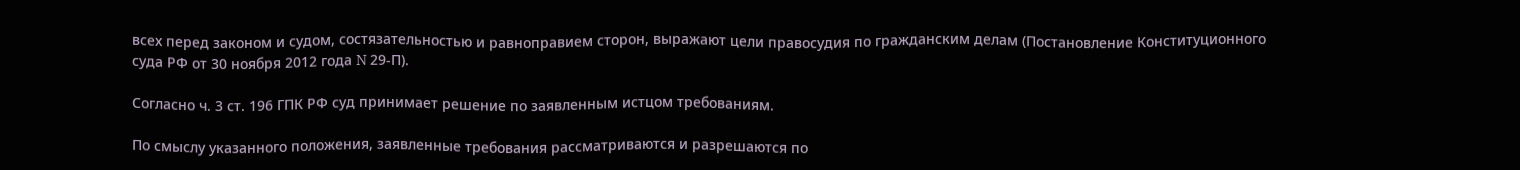всех перед законом и судом, состязательностью и равноправием сторон, выражают цели правосудия по гражданским делам (Постановление Конституционного суда РФ от 30 ноября 2012 года N 29-П).

Согласно ч. 3 ст. 196 ГПК РФ суд принимает решение по заявленным истцом требованиям.

По смыслу указанного положения, заявленные требования рассматриваются и разрешаются по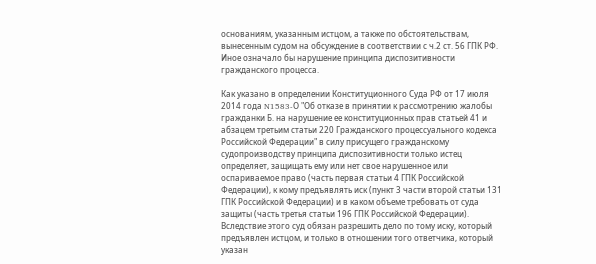основаниям, указанным истцом, а также по обстоятельствам, вынесенным судом на обсуждение в соответствии с ч.2 ст. 56 ГПК РФ. Иное означало бы нарушение принципа диспозитивности гражданского процесса.

Как указано в определении Конституционного Суда РФ от 17 июля 2014 года N1583-О "Об отказе в принятии к рассмотрению жалобы гражданки Б. на нарушение ее конституционных прав статьей 41 и абзацем третьим статьи 220 Гражданского процессуального кодекса Российской Федерации" в силу присущего гражданскому судопроизводству принципа диспозитивности только истец определяет, защищать ему или нет свое нарушенное или оспариваемое право (часть первая статьи 4 ГПК Российской Федерации), к кому предъявлять иск (пункт 3 части второй статьи 131 ГПК Российской Федерации) и в каком объеме требовать от суда защиты (часть третья статьи 196 ГПК Российской Федерации). Вследствие этого суд обязан разрешить дело по тому иску, который предъявлен истцом, и только в отношении того ответчика, который указан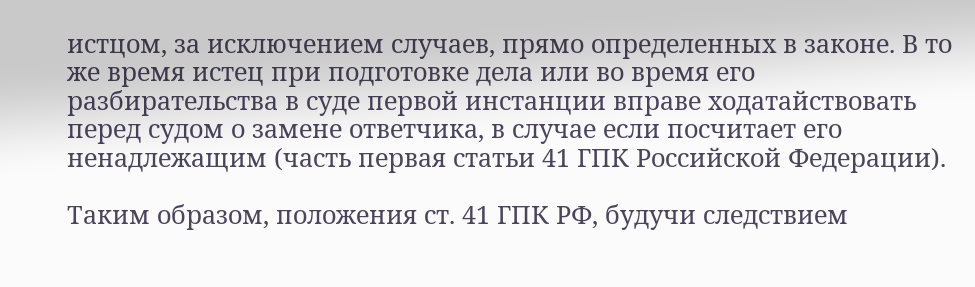истцом, за исключением случаев, прямо определенных в законе. В то же время истец при подготовке дела или во время его разбирательства в суде первой инстанции вправе ходатайствовать перед судом о замене ответчика, в случае если посчитает его ненадлежащим (часть первая статьи 41 ГПК Российской Федерации).

Таким образом, положения ст. 41 ГПК РФ, будучи следствием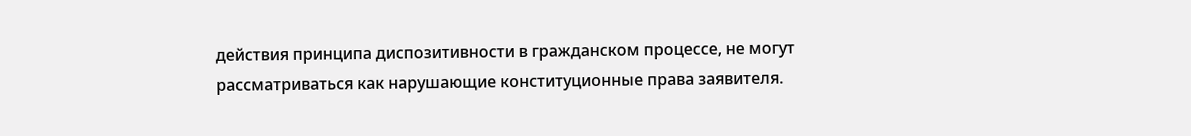действия принципа диспозитивности в гражданском процессе, не могут рассматриваться как нарушающие конституционные права заявителя.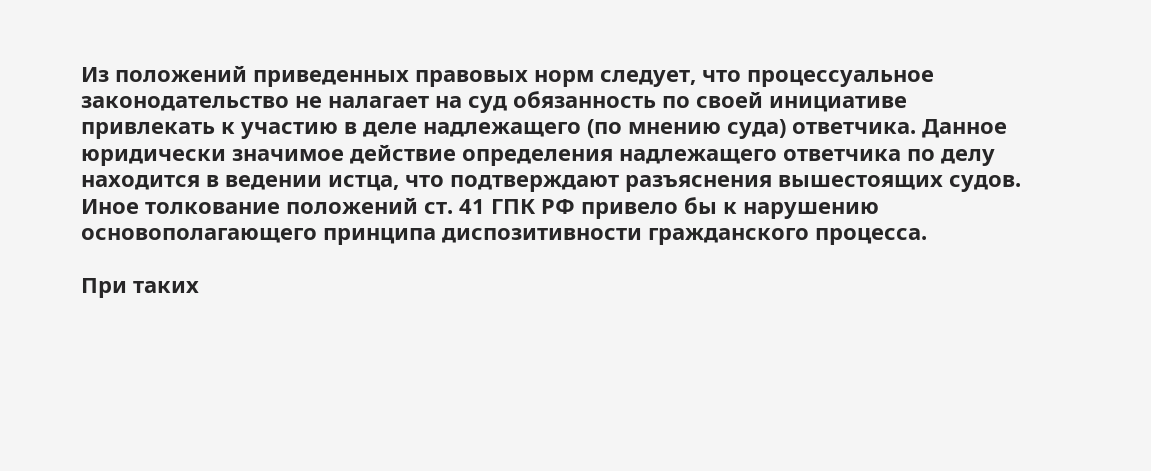Из положений приведенных правовых норм следует, что процессуальное законодательство не налагает на суд обязанность по своей инициативе привлекать к участию в деле надлежащего (по мнению суда) ответчика. Данное юридически значимое действие определения надлежащего ответчика по делу находится в ведении истца, что подтверждают разъяснения вышестоящих судов. Иное толкование положений ст. 41 ГПК РФ привело бы к нарушению основополагающего принципа диспозитивности гражданского процесса.

При таких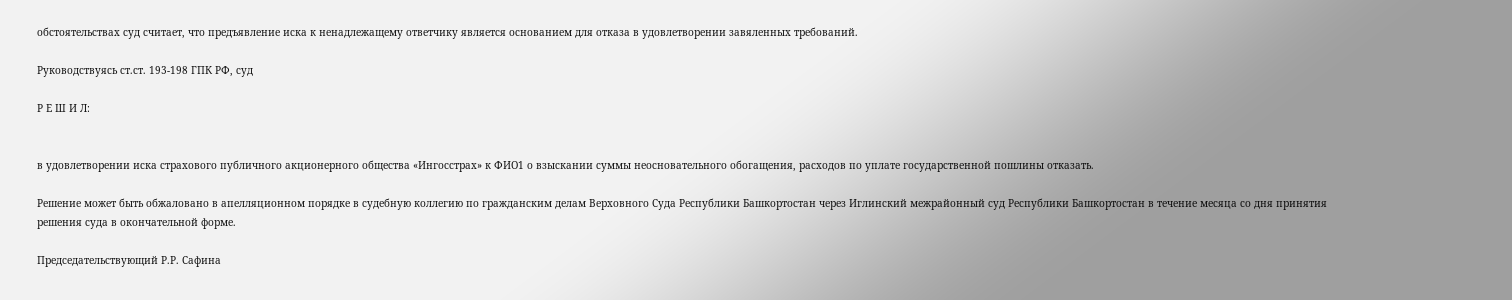обстоятельствах суд считает, что предъявление иска к ненадлежащему ответчику является основанием для отказа в удовлетворении завяленных требований.

Руководствуясь ст.ст. 193-198 ГПК РФ, суд

Р Е Ш И Л:


в удовлетворении иска страхового публичного акционерного общества «Ингосстрах» к ФИО1 о взыскании суммы неосновательного обогащения, расходов по уплате государственной пошлины отказать.

Решение может быть обжаловано в апелляционном порядке в судебную коллегию по гражданским делам Верховного Суда Республики Башкортостан через Иглинский межрайонный суд Республики Башкортостан в течение месяца со дня принятия решения суда в окончательной форме.

Председательствующий Р.Р. Сафина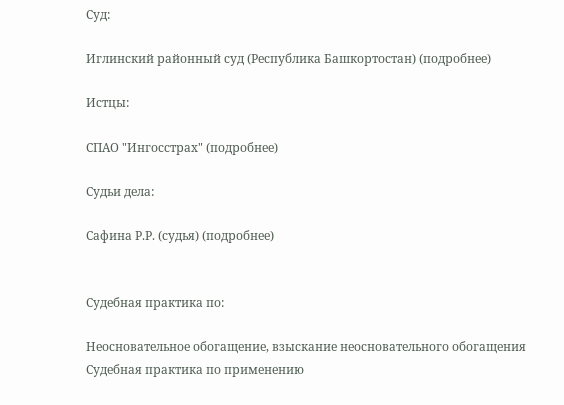Суд:

Иглинский районный суд (Республика Башкортостан) (подробнее)

Истцы:

СПАО "Ингосстрах" (подробнее)

Судьи дела:

Сафина Р.Р. (судья) (подробнее)


Судебная практика по:

Неосновательное обогащение, взыскание неосновательного обогащения
Судебная практика по применению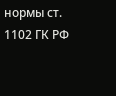нормы ст. 1102 ГК РФ